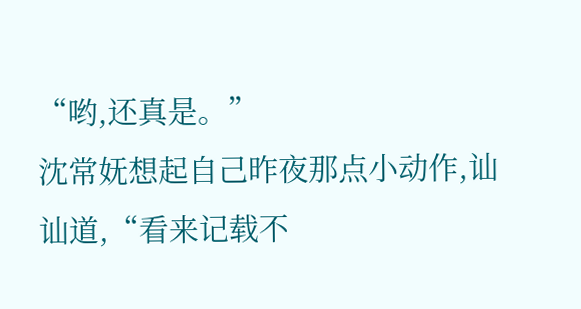“哟,还真是。”
沈常妩想起自己昨夜那点小动作,讪讪道,“看来记载不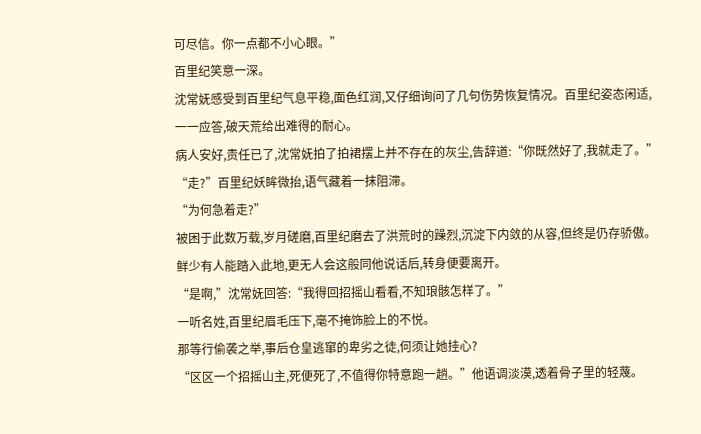可尽信。你一点都不小心眼。”
百里纪笑意一深。
沈常妩感受到百里纪气息平稳,面色红润,又仔细询问了几句伤势恢复情况。百里纪姿态闲适,一一应答,破天荒给出难得的耐心。
病人安好,责任已了,沈常妩拍了拍裙摆上并不存在的灰尘,告辞道:“你既然好了,我就走了。”
“走?”百里纪妖眸微抬,语气藏着一抹阻滞。
“为何急着走?”
被困于此数万载,岁月磋磨,百里纪磨去了洪荒时的躁烈,沉淀下内敛的从容,但终是仍存骄傲。鲜少有人能踏入此地,更无人会这般同他说话后,转身便要离开。
“是啊,”沈常妩回答:“我得回招摇山看看,不知琅骸怎样了。”
一听名姓,百里纪眉毛压下,毫不掩饰脸上的不悦。
那等行偷袭之举,事后仓皇逃窜的卑劣之徒,何须让她挂心?
“区区一个招摇山主,死便死了,不值得你特意跑一趟。”他语调淡漠,透着骨子里的轻蔑。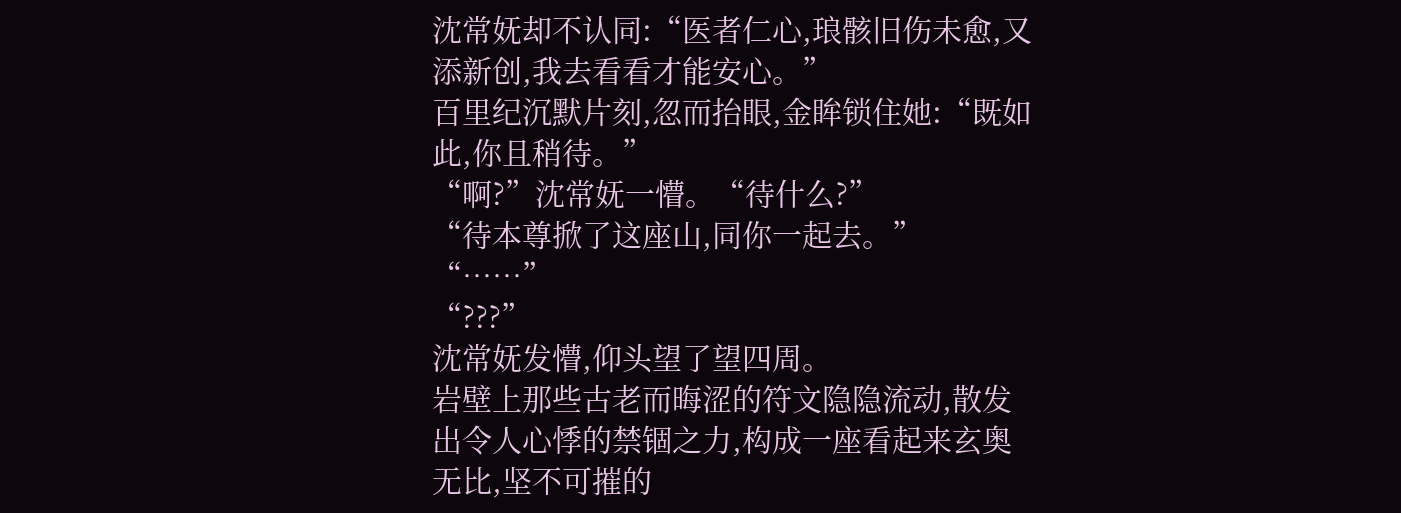沈常妩却不认同:“医者仁心,琅骸旧伤未愈,又添新创,我去看看才能安心。”
百里纪沉默片刻,忽而抬眼,金眸锁住她:“既如此,你且稍待。”
“啊?”沈常妩一懵。“待什么?”
“待本尊掀了这座山,同你一起去。”
“……”
“???”
沈常妩发懵,仰头望了望四周。
岩壁上那些古老而晦涩的符文隐隐流动,散发出令人心悸的禁锢之力,构成一座看起来玄奥无比,坚不可摧的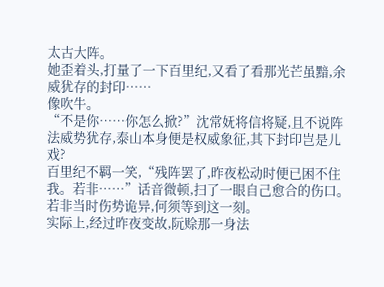太古大阵。
她歪着头,打量了一下百里纪,又看了看那光芒虽黯,余威犹存的封印……
像吹牛。
“不是你……你怎么掀?”沈常妩将信将疑,且不说阵法威势犹存,泰山本身便是权威象征,其下封印岂是儿戏?
百里纪不羁一笑,“残阵罢了,昨夜松动时便已困不住我。若非……”话音微顿,扫了一眼自己愈合的伤口。
若非当时伤势诡异,何须等到这一刻。
实际上,经过昨夜变故,阮赊那一身法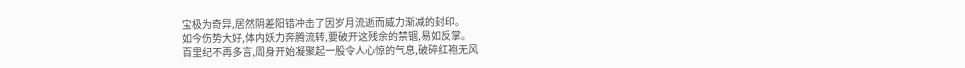宝极为奇异,居然阴差阳错冲击了因岁月流逝而威力渐减的封印。
如今伤势大好,体内妖力奔腾流转,要破开这残余的禁锢,易如反掌。
百里纪不再多言,周身开始凝聚起一股令人心惊的气息,破碎红袍无风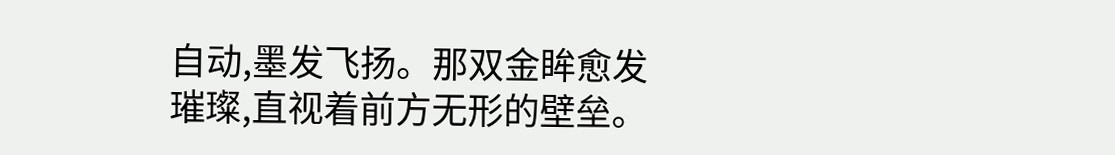自动,墨发飞扬。那双金眸愈发璀璨,直视着前方无形的壁垒。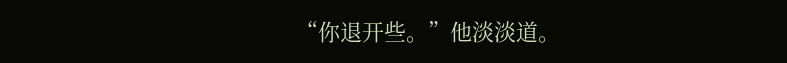“你退开些。”他淡淡道。